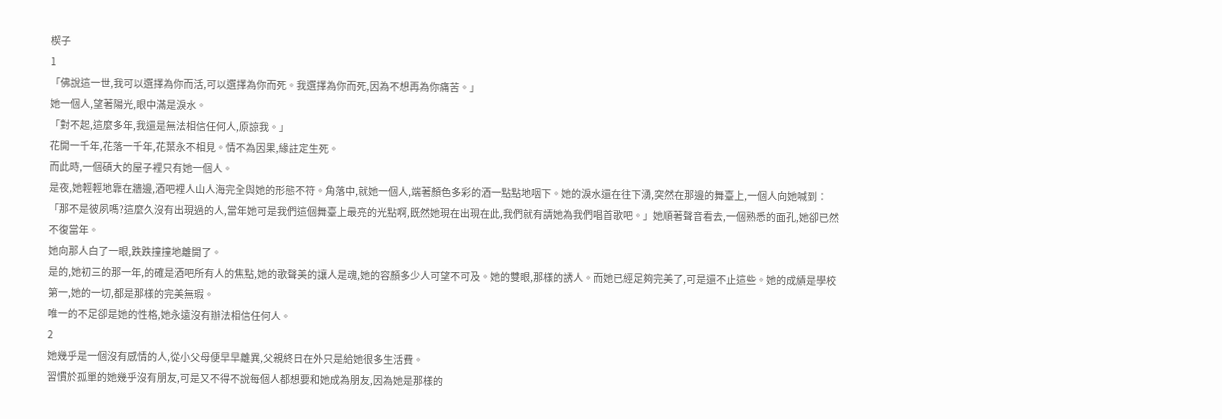楔子
1
「佛說這一世,我可以選擇為你而活,可以選擇為你而死。我選擇為你而死,因為不想再為你痛苦。」
她一個人,望著陽光,眼中滿是淚水。
「對不起,這麼多年,我還是無法相信任何人,原諒我。」
花開一千年,花落一千年,花葉永不相見。情不為因果,緣註定生死。
而此時,一個碩大的屋子裡只有她一個人。
是夜,她輕輕地靠在牆邊,酒吧裡人山人海完全與她的形態不符。角落中,就她一個人,端著顏色多彩的酒一點點地咽下。她的淚水還在往下湧,突然在那邊的舞臺上,一個人向她喊到∶
「那不是彼夙嗎?這麼久沒有出現過的人,當年她可是我們這個舞臺上最亮的光點啊,既然她現在出現在此,我們就有請她為我們唱首歌吧。」她順著聲音看去,一個熟悉的面孔,她卻已然不復當年。
她向那人白了一眼,跌跌撞撞地離開了。
是的,她初三的那一年,的確是酒吧所有人的焦點,她的歌聲美的讓人是魂,她的容顏多少人可望不可及。她的雙眼,那樣的誘人。而她已經足夠完美了,可是還不止這些。她的成績是學校第一,她的一切,都是那樣的完美無瑕。
唯一的不足卻是她的性格,她永遠沒有辦法相信任何人。
2
她幾乎是一個沒有感情的人,從小父母便早早離異,父親終日在外只是給她很多生活費。
習慣於孤單的她幾乎沒有朋友,可是又不得不說每個人都想要和她成為朋友,因為她是那樣的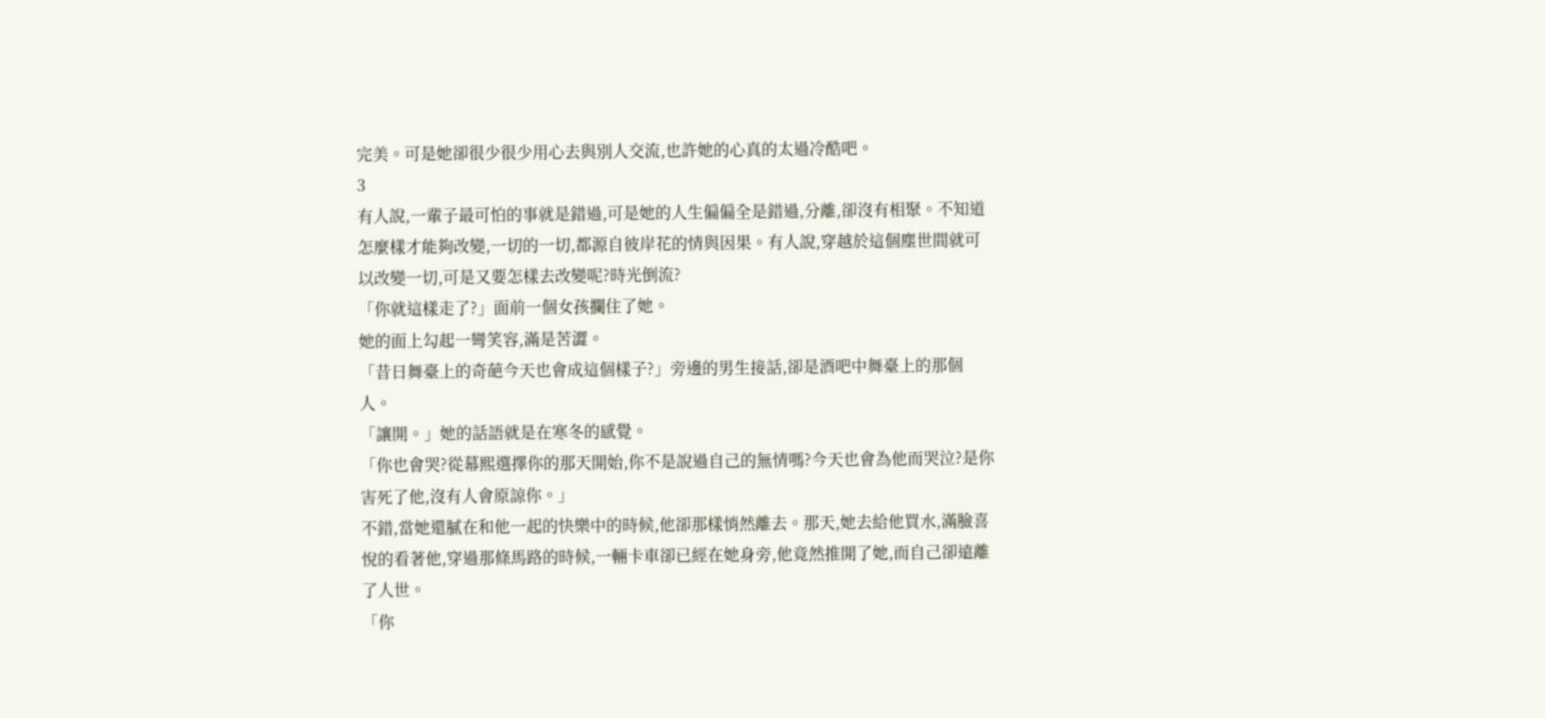完美。可是她卻很少很少用心去與別人交流,也許她的心真的太過冷酷吧。
3
有人說,一輩子最可怕的事就是錯過,可是她的人生偏偏全是錯過,分離,卻沒有相聚。不知道怎麼樣才能夠改變,一切的一切,都源自彼岸花的情與因果。有人說,穿越於這個塵世間就可以改變一切,可是又要怎樣去改變呢?時光倒流?
「你就這樣走了?」面前一個女孩攔住了她。
她的面上勾起一彎笑容,滿是苦澀。
「昔日舞臺上的奇葩今天也會成這個樣子?」旁邊的男生接話,卻是酒吧中舞臺上的那個人。
「讓開。」她的話語就是在寒冬的感覺。
「你也會哭?從幕熙選擇你的那天開始,你不是說過自己的無情嗎?今天也會為他而哭泣?是你害死了他,沒有人會原諒你。」
不錯,當她還膩在和他一起的快樂中的時候,他卻那樣悄然離去。那天,她去給他買水,滿臉喜悅的看著他,穿過那條馬路的時候,一輛卡車卻已經在她身旁,他竟然推開了她,而自己卻遠離了人世。
「你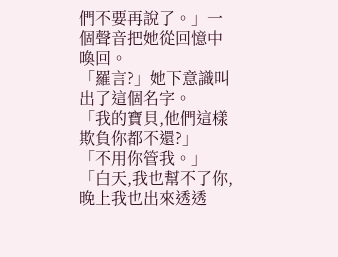們不要再說了。」一個聲音把她從回憶中喚回。
「羅言?」她下意識叫出了這個名字。
「我的寶貝,他們這樣欺負你都不還?」
「不用你管我。」
「白天,我也幫不了你,晚上我也出來透透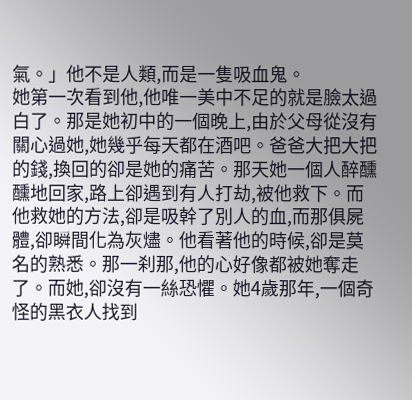氣。」他不是人類,而是一隻吸血鬼。
她第一次看到他,他唯一美中不足的就是臉太過白了。那是她初中的一個晚上,由於父母從沒有關心過她,她幾乎每天都在酒吧。爸爸大把大把的錢,換回的卻是她的痛苦。那天她一個人醉醺醺地回家,路上卻遇到有人打劫,被他救下。而他救她的方法,卻是吸幹了別人的血,而那俱屍體,卻瞬間化為灰燼。他看著他的時候,卻是莫名的熟悉。那一刹那,他的心好像都被她奪走了。而她,卻沒有一絲恐懼。她4歲那年,一個奇怪的黑衣人找到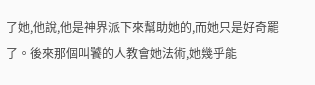了她,他說,他是神界派下來幫助她的,而她只是好奇罷了。後來那個叫饕的人教會她法術,她幾乎能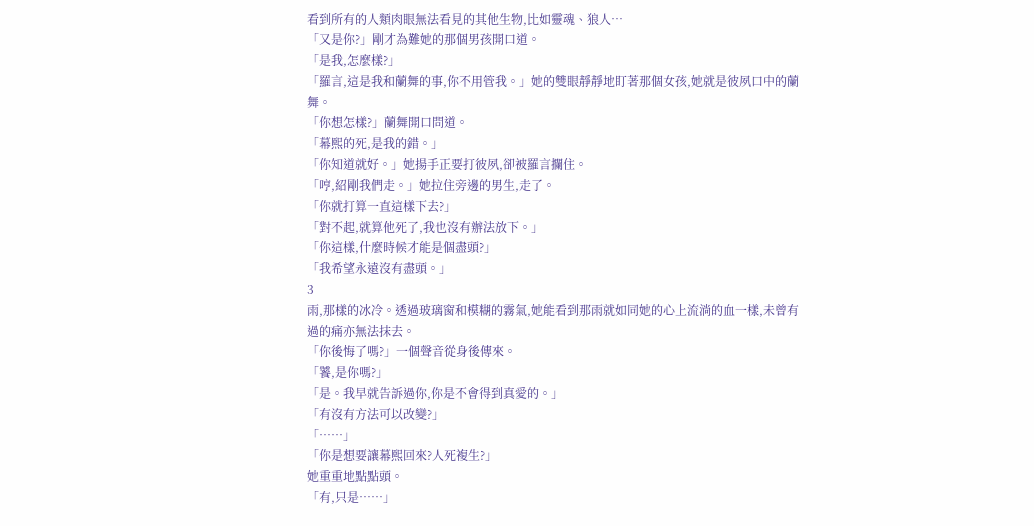看到所有的人類肉眼無法看見的其他生物,比如靈魂、狼人…
「又是你?」剛才為難她的那個男孩開口道。
「是我,怎麼樣?」
「羅言,這是我和蘭舞的事,你不用管我。」她的雙眼靜靜地盯著那個女孩,她就是彼夙口中的蘭舞。
「你想怎樣?」蘭舞開口問道。
「幕熙的死,是我的錯。」
「你知道就好。」她揚手正要打彼夙,卻被羅言攔住。
「哼,紹剛我們走。」她拉住旁邊的男生,走了。
「你就打算一直這樣下去?」
「對不起,就算他死了,我也沒有辦法放下。」
「你這樣,什麼時候才能是個盡頭?」
「我希望永遠沒有盡頭。」
3
雨,那樣的冰冷。透過玻璃窗和模糊的霧氣,她能看到那雨就如同她的心上流淌的血一樣,未曾有過的痛亦無法抹去。
「你後悔了嗎?」一個聲音從身後傳來。
「饕,是你嗎?」
「是。我早就告訴過你,你是不會得到真愛的。」
「有沒有方法可以改變?」
「……」
「你是想要讓幕熙回來?人死複生?」
她重重地點點頭。
「有,只是……」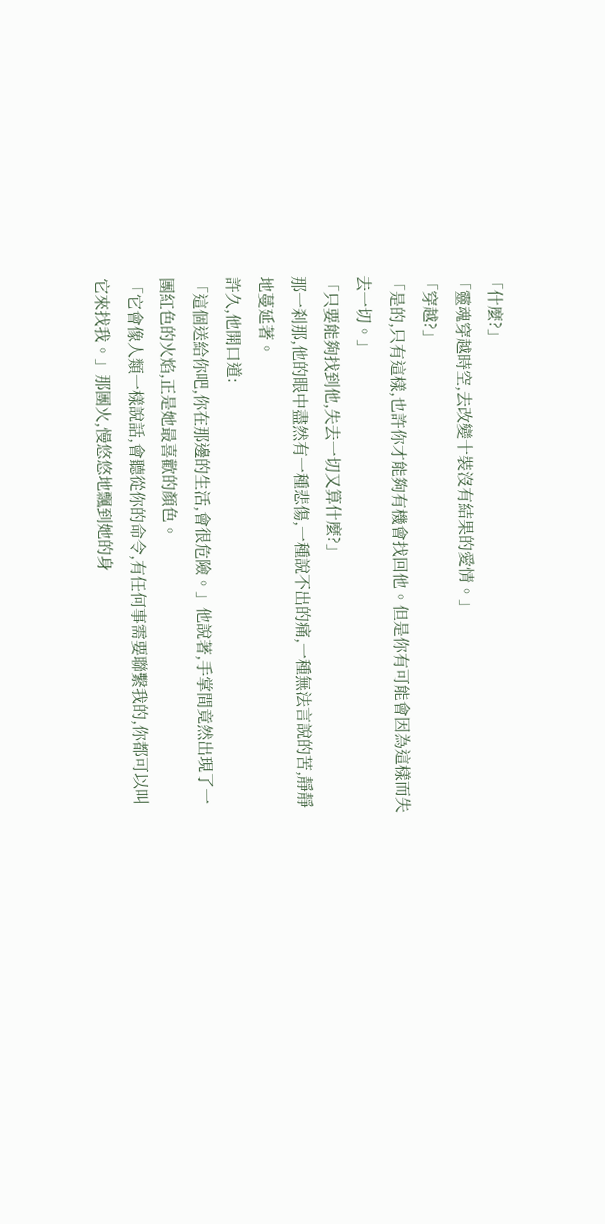「什麼?」
「靈魂穿越時空,去改變十裝沒有結果的愛情。」
「穿越?」
「是的,只有這樣,也許你才能夠有機會找回他。但是你有可能會因為這樣而失去一切。」
「只要能夠找到他,失去一切又算什麼?」
那一刹那,他的眼中盡然有一種悲傷,一種說不出的痛,一種無法言說的苦,靜靜地蔓延著。
許久,他開口道:
「這個送給你吧,你在那邊的生活,會很危險。」他說著,手掌間竟然出現了一團紅色的火焰,正是她最喜歡的顏色。
「它會像人類一樣說話,會聽從你的命令,有任何事需要聯繫我的,你都可以叫它來找我。」那團火,慢悠悠地飄到她的身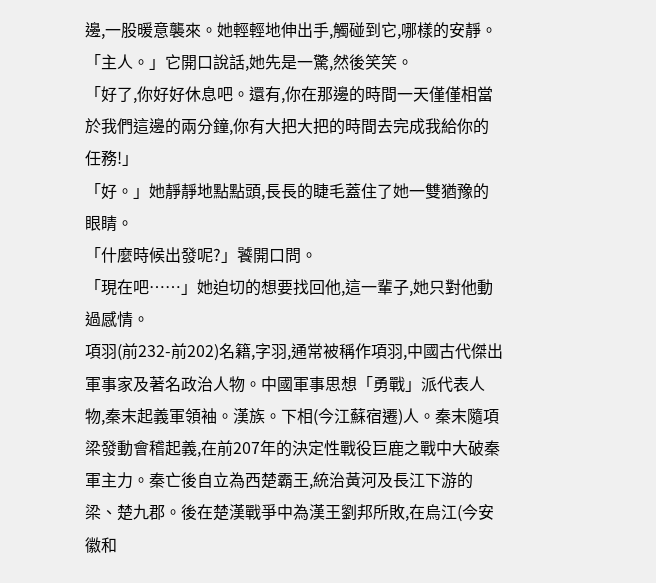邊,一股暖意襲來。她輕輕地伸出手,觸碰到它,哪樣的安靜。
「主人。」它開口說話,她先是一驚,然後笑笑。
「好了,你好好休息吧。還有,你在那邊的時間一天僅僅相當於我們這邊的兩分鐘,你有大把大把的時間去完成我給你的任務!」
「好。」她靜靜地點點頭,長長的睫毛蓋住了她一雙猶豫的眼睛。
「什麼時候出發呢?」饕開口問。
「現在吧……」她迫切的想要找回他,這一輩子,她只對他動過感情。
項羽(前232-前202)名籍,字羽,通常被稱作項羽,中國古代傑出軍事家及著名政治人物。中國軍事思想「勇戰」派代表人物,秦末起義軍領袖。漢族。下相(今江蘇宿遷)人。秦末隨項梁發動會稽起義,在前207年的決定性戰役巨鹿之戰中大破秦軍主力。秦亡後自立為西楚霸王,統治黃河及長江下游的梁、楚九郡。後在楚漢戰爭中為漢王劉邦所敗,在烏江(今安徽和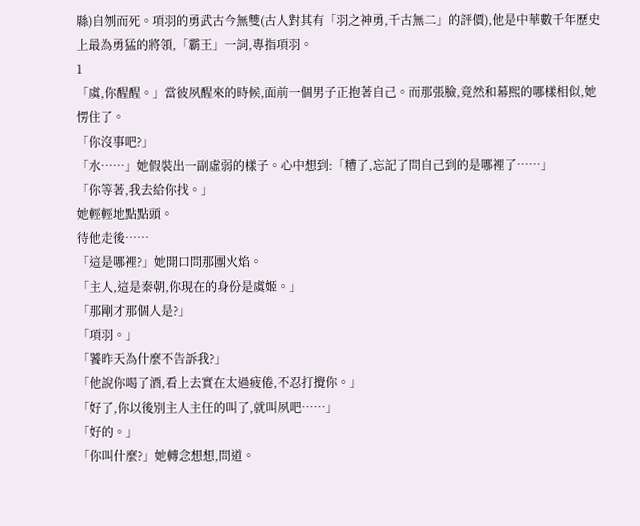縣)自刎而死。項羽的勇武古今無雙(古人對其有「羽之神勇,千古無二」的評價),他是中華數千年歷史上最為勇猛的將領,「霸王」一詞,專指項羽。
1
「虞,你醒醒。」當彼夙醒來的時候,面前一個男子正抱著自己。而那張臉,竟然和幕熙的哪樣相似,她愣住了。
「你沒事吧?」
「水……」她假裝出一副虛弱的樣子。心中想到:「糟了,忘記了問自己到的是哪裡了……」
「你等著,我去給你找。」
她輕輕地點點頭。
待他走後……
「這是哪裡?」她開口問那團火焰。
「主人,這是秦朝,你現在的身份是虞姬。」
「那剛才那個人是?」
「項羽。」
「饕昨天為什麼不告訴我?」
「他說你喝了酒,看上去實在太過疲倦,不忍打攪你。」
「好了,你以後別主人主任的叫了,就叫夙吧……」
「好的。」
「你叫什麼?」她轉念想想,問道。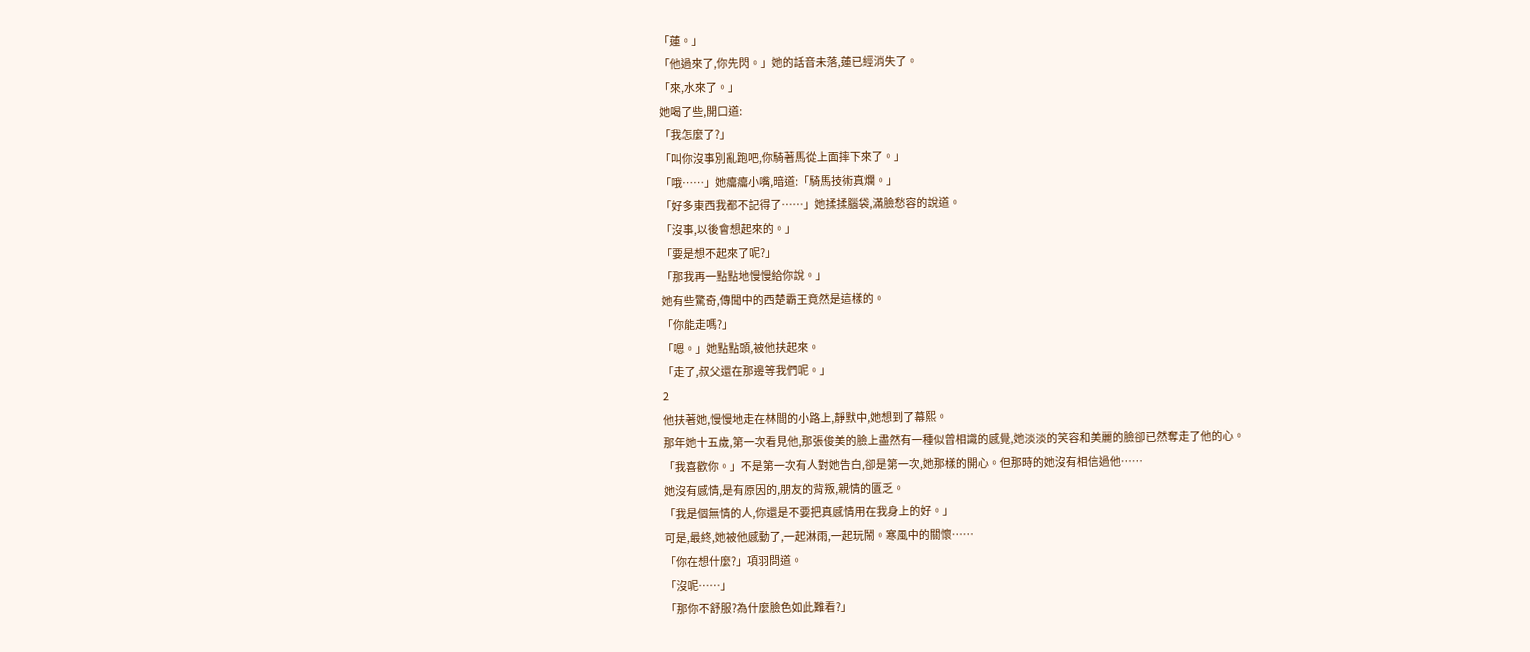「蓮。」
「他過來了,你先閃。」她的話音未落,蓮已經消失了。
「來,水來了。」
她喝了些,開口道:
「我怎麼了?」
「叫你沒事別亂跑吧,你騎著馬從上面摔下來了。」
「哦……」她癟癟小嘴,暗道:「騎馬技術真爛。」
「好多東西我都不記得了……」她揉揉腦袋,滿臉愁容的說道。
「沒事,以後會想起來的。」
「要是想不起來了呢?」
「那我再一點點地慢慢給你說。」
她有些驚奇,傳聞中的西楚霸王竟然是這樣的。
「你能走嗎?」
「嗯。」她點點頭,被他扶起來。
「走了,叔父還在那邊等我們呢。」
2
他扶著她,慢慢地走在林間的小路上,靜默中,她想到了幕熙。
那年她十五歲,第一次看見他,那張俊美的臉上盡然有一種似曾相識的感覺,她淡淡的笑容和美麗的臉卻已然奪走了他的心。
「我喜歡你。」不是第一次有人對她告白,卻是第一次,她那樣的開心。但那時的她沒有相信過他……
她沒有感情,是有原因的,朋友的背叛,親情的匱乏。
「我是個無情的人,你還是不要把真感情用在我身上的好。」
可是,最終,她被他感動了,一起淋雨,一起玩鬧。寒風中的關懷……
「你在想什麼?」項羽問道。
「沒呢……」
「那你不舒服?為什麼臉色如此難看?」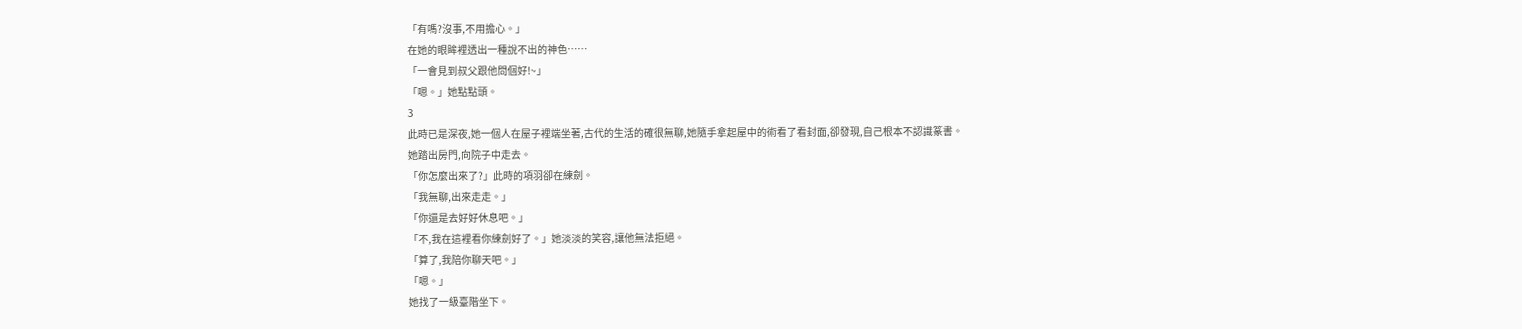「有嗎?沒事,不用擔心。」
在她的眼眸裡透出一種說不出的神色……
「一會見到叔父跟他問個好!~」
「嗯。」她點點頭。
3
此時已是深夜,她一個人在屋子裡端坐著,古代的生活的確很無聊,她隨手拿起屋中的術看了看封面,卻發現,自己根本不認識篆書。
她踏出房門,向院子中走去。
「你怎麼出來了?」此時的項羽卻在練劍。
「我無聊,出來走走。」
「你還是去好好休息吧。」
「不,我在這裡看你練劍好了。」她淡淡的笑容,讓他無法拒絕。
「算了,我陪你聊天吧。」
「嗯。」
她找了一級臺階坐下。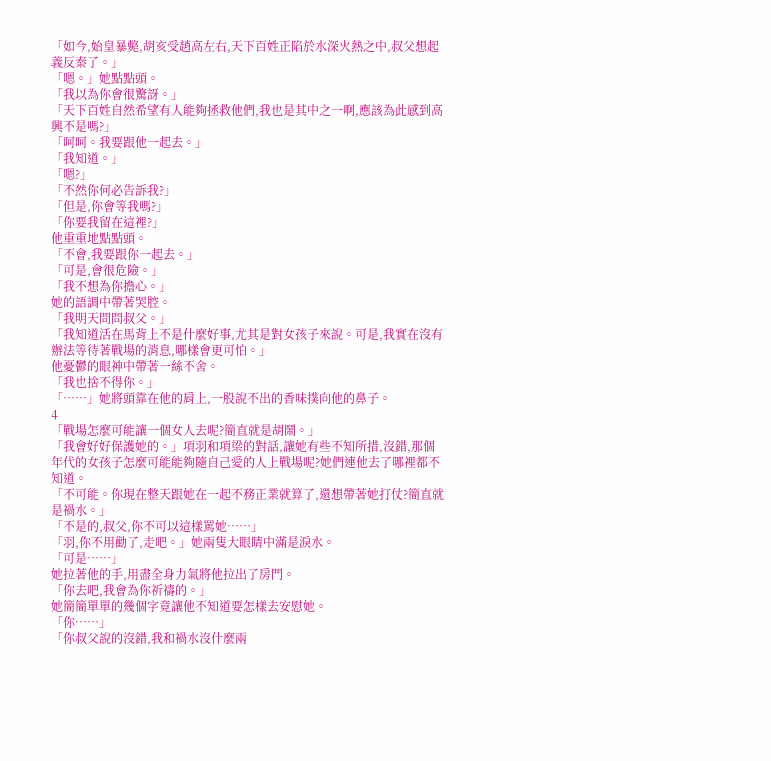「如今,始皇暴斃,胡亥受趙高左右,天下百姓正陷於水深火熱之中,叔父想起義反秦了。」
「嗯。」她點點頭。
「我以為你會很驚訝。」
「天下百姓自然希望有人能夠拯救他們,我也是其中之一啊,應該為此感到高興不是嗎?」
「呵呵。我要跟他一起去。」
「我知道。」
「嗯?」
「不然你何必告訴我?」
「但是,你會等我嗎?」
「你要我留在這裡?」
他重重地點點頭。
「不會,我要跟你一起去。」
「可是,會很危險。」
「我不想為你擔心。」
她的語調中帶著哭腔。
「我明天問問叔父。」
「我知道活在馬背上不是什麼好事,尤其是對女孩子來說。可是,我實在沒有辦法等待著戰場的消息,哪樣會更可怕。」
他憂鬱的眼神中帶著一絲不舍。
「我也捨不得你。」
「……」她將頭靠在他的肩上,一股說不出的香味撲向他的鼻子。
4
「戰場怎麼可能讓一個女人去呢?簡直就是胡鬧。」
「我會好好保護她的。」項羽和項梁的對話,讓她有些不知所措,沒錯,那個年代的女孩子怎麼可能能夠隨自己愛的人上戰場呢?她們連他去了哪裡都不知道。
「不可能。你現在整天跟她在一起不務正業就算了,還想帶著她打仗?簡直就是禍水。」
「不是的,叔父,你不可以這樣罵她……」
「羽,你不用勸了,走吧。」她兩隻大眼睛中滿是淚水。
「可是……」
她拉著他的手,用盡全身力氣將他拉出了房門。
「你去吧,我會為你祈禱的。」
她簡簡單單的幾個字竟讓他不知道要怎樣去安慰她。
「你……」
「你叔父說的沒錯,我和禍水沒什麼兩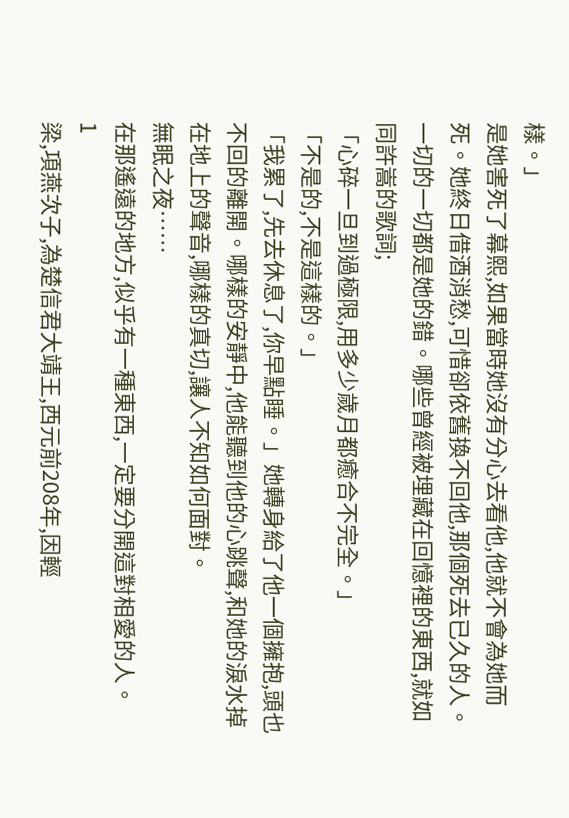樣。」
是她害死了幕熙,如果當時她沒有分心去看他,他就不會為她而死。她終日借酒消愁,可惜卻依舊換不回他,那個死去已久的人。一切的一切都是她的錯。哪些曾經被埋藏在回憶裡的東西,就如同許嵩的歌詞;
「心碎一旦到過極限,用多少歲月都癒合不完全。」
「不是的,不是這樣的。」
「我累了,先去休息了,你早點睡。」她轉身給了他一個擁抱,頭也不回的離開。哪樣的安靜中,他能聽到他的心跳聲,和她的淚水掉在地上的聲音,哪樣的真切,讓人不知如何面對。
無眠之夜……
在那遙遠的地方,似乎有一種東西,一定要分開這對相愛的人。
1
梁,項燕次子,為楚信君大靖王,西元前208年,因輕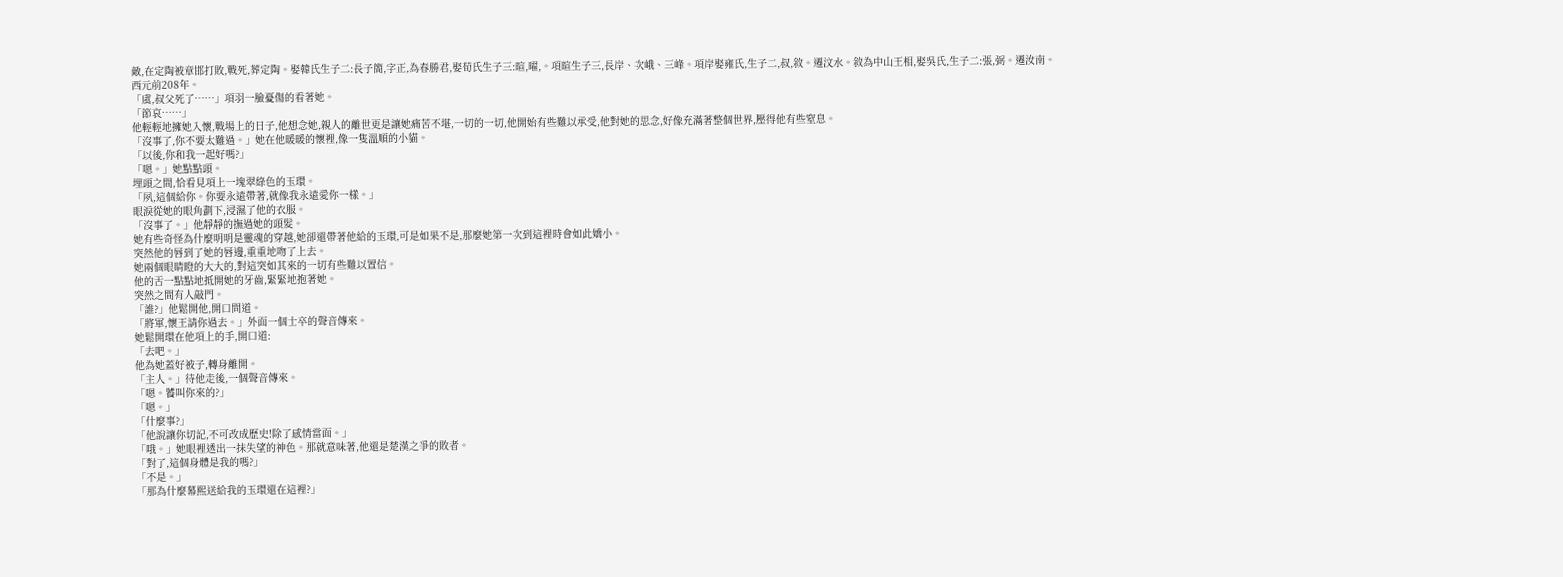敵,在定陶被章邯打敗,戰死,葬定陶。娶韓氏生子二:長子簡,字正,為春勝君,娶荀氏生子三:暄,曜,。項暄生子三,長岸、次峨、三峰。項岸娶雍氏,生子二,叔,敘。遷汶水。敘為中山王相,娶吳氏,生子二:張,弼。遷汝南。
西元前208年。
「虞,叔父死了……」項羽一臉憂傷的看著她。
「節哀……」
他輕輕地擁她入懷,戰場上的日子,他想念她,親人的離世更是讓她痛苦不堪,一切的一切,他開始有些難以承受,他對她的思念,好像充滿著整個世界,壓得他有些窒息。
「沒事了,你不要太難過。」她在他暖暖的懷裡,像一隻溫順的小貓。
「以後,你和我一起好嗎?」
「嗯。」她點點頭。
埋頭之間,恰看見項上一塊翠綠色的玉環。
「夙,這個給你。你要永遠帶著,就像我永遠愛你一樣。」
眼淚從她的眼角劃下,浸濕了他的衣服。
「沒事了。」他靜靜的撫過她的頭髮。
她有些奇怪為什麼明明是靈魂的穿越,她卻還帶著他給的玉環,可是如果不是,那麼她第一次到這裡時會如此嬌小。
突然他的唇到了她的唇邊,重重地吻了上去。
她兩個眼睛瞪的大大的,對這突如其來的一切有些難以置信。
他的舌一點點地抵開她的牙齒,緊緊地抱著她。
突然之間有人敲門。
「誰?」他鬆開他,開口問道。
「將軍,懷王請你過去。」外面一個士卒的聲音傳來。
她鬆開環在他項上的手,開口道:
「去吧。」
他為她蓋好被子,轉身離開。
「主人。」待他走後,一個聲音傳來。
「嗯。饕叫你來的?」
「嗯。」
「什麼事?」
「他說讓你切記,不可改成歷史!除了感情當面。」
「哦。」她眼裡透出一抹失望的神色。那就意味著,他還是楚漢之爭的敗者。
「對了,這個身體是我的嗎?」
「不是。」
「那為什麼幕熙送給我的玉環還在這裡?」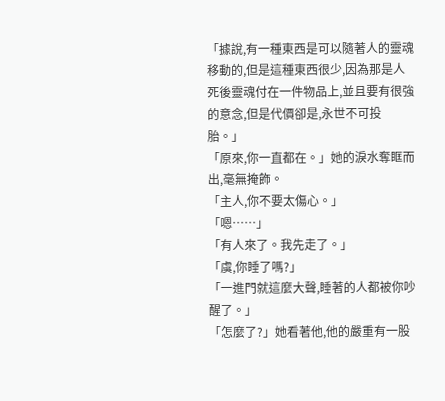「據說,有一種東西是可以隨著人的靈魂移動的,但是這種東西很少,因為那是人死後靈魂付在一件物品上,並且要有很強的意念,但是代價卻是,永世不可投胎。」
「原來,你一直都在。」她的淚水奪眶而出,毫無掩飾。
「主人,你不要太傷心。」
「嗯……」
「有人來了。我先走了。」
「虞,你睡了嗎?」
「一進門就這麼大聲,睡著的人都被你吵醒了。」
「怎麼了?」她看著他,他的嚴重有一股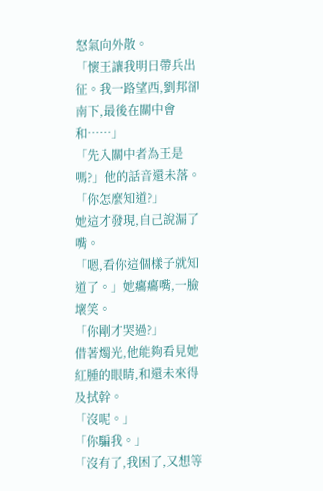怒氣向外散。
「懷王讓我明日帶兵出征。我一路望西,劉邦卻南下,最後在關中會和……」
「先入關中者為王是嗎?」他的話音還未落。
「你怎麼知道?」
她這才發現,自己說漏了嘴。
「嗯,看你這個樣子就知道了。」她癟癟嘴,一臉壞笑。
「你剛才哭過?」
借著燭光,他能夠看見她紅腫的眼睛,和還未來得及拭幹。
「沒呢。」
「你騙我。」
「沒有了,我困了,又想等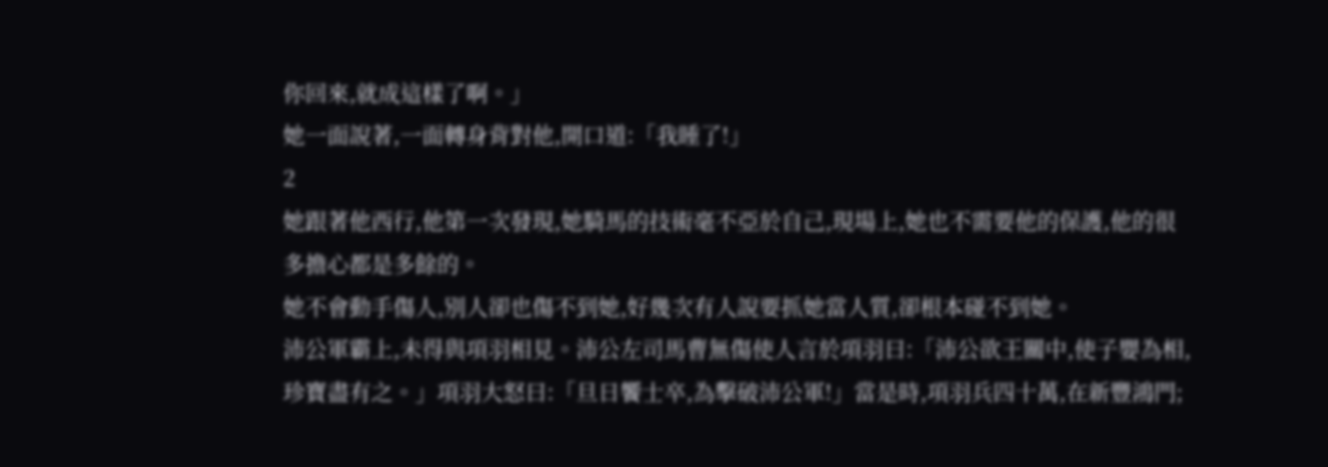你回來,就成這樣了啊。」
她一面說著,一面轉身背對他,開口道:「我睡了!」
2
她跟著他西行,他第一次發現,她騎馬的技術毫不亞於自己,現場上,她也不需要他的保護,他的很多擔心都是多餘的。
她不會動手傷人,別人卻也傷不到她,好幾次有人說要抓她當人質,卻根本碰不到她。
沛公軍霸上,未得與項羽相見。沛公左司馬曹無傷使人言於項羽曰:「沛公欲王關中,使子嬰為相,珍寶盡有之。」項羽大怒曰:「旦日饗士卒,為擊破沛公軍!」當是時,項羽兵四十萬,在新豐鴻門;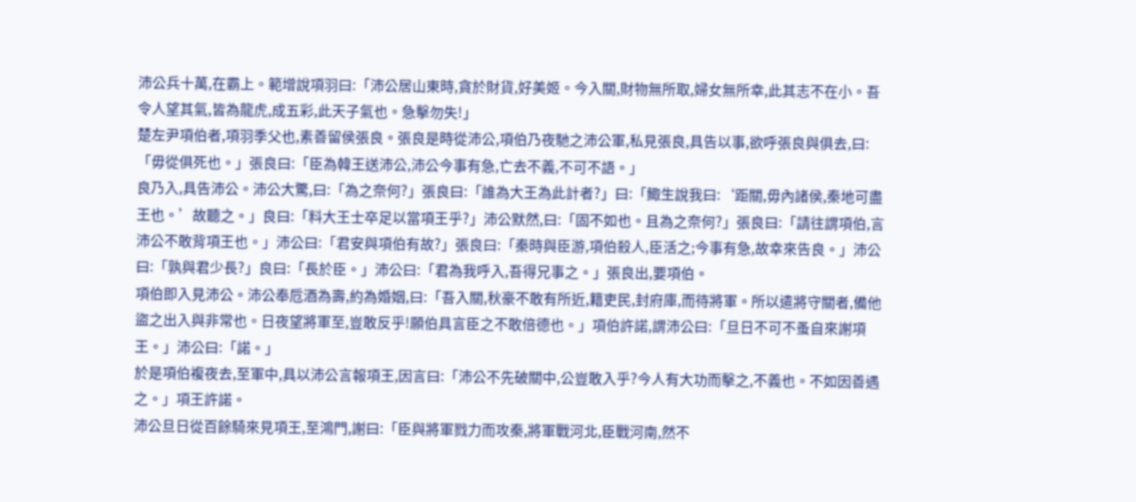沛公兵十萬,在霸上。範增說項羽曰:「沛公居山東時,貪於財貨,好美姬。今入關,財物無所取,婦女無所幸,此其志不在小。吾令人望其氣,皆為龍虎,成五彩,此天子氣也。急擊勿失!」
楚左尹項伯者,項羽季父也,素善留侯張良。張良是時從沛公,項伯乃夜馳之沛公軍,私見張良,具告以事,欲呼張良與俱去,曰:「毋從俱死也。」張良曰:「臣為韓王送沛公,沛公今事有急,亡去不義,不可不語。」
良乃入,具告沛公。沛公大驚,曰:「為之奈何?」張良曰:「誰為大王為此計者?」曰:「鯫生說我曰:‘距關,毋內諸侯,秦地可盡王也。’故聽之。」良曰:「料大王士卒足以當項王乎?」沛公默然,曰:「固不如也。且為之奈何?」張良曰:「請往謂項伯,言沛公不敢背項王也。」沛公曰:「君安與項伯有故?」張良曰:「秦時與臣游,項伯殺人,臣活之;今事有急,故幸來告良。」沛公曰:「孰與君少長?」良曰:「長於臣。」沛公曰:「君為我呼入,吾得兄事之。」張良出,要項伯。
項伯即入見沛公。沛公奉卮酒為壽,約為婚姻,曰:「吾入關,秋豪不敢有所近,籍吏民,封府庫,而待將軍。所以遣將守關者,備他盜之出入與非常也。日夜望將軍至,豈敢反乎!願伯具言臣之不敢倍德也。」項伯許諾,謂沛公曰:「旦日不可不蚤自來謝項王。」沛公曰:「諾。」
於是項伯複夜去,至軍中,具以沛公言報項王,因言曰:「沛公不先破關中,公豈敢入乎?今人有大功而擊之,不義也。不如因善遇之。」項王許諾。
沛公旦日從百餘騎來見項王,至鴻門,謝曰:「臣與將軍戮力而攻秦,將軍戰河北,臣戰河南,然不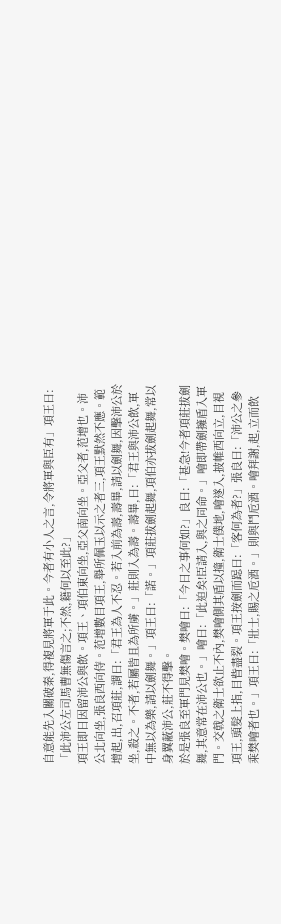自意能先入關破秦,得複見將軍于此。今者有小人之言,令將軍與臣有」項王曰:「此沛公左司馬曹無傷言之;不然,籍何以至此?」
項王即日因留沛公與飲。項王、項伯東向坐,亞父南向坐。亞父者,范增也。沛公北向坐,張良西向侍。范增數目項王,舉所佩玉以示之者三,項王默然不應。範增起,出,召項莊,謂曰:「君王為人不忍。若入前為壽,壽畢,請以劍舞,因擊沛公於坐,殺之。不者,若屬皆且為所虜。」莊則入為壽。壽畢,曰:「君王與沛公飲,軍中無以為樂,請以劍舞。」項王曰:「諾。」項莊拔劍起舞,項伯亦拔劍起舞,常以身翼蔽沛公,莊不得擊。
於是張良至軍門見樊噲。樊噲曰:「今日之事何如?」良曰:「甚急!今者項莊拔劍舞,其意常在沛公也。」噲曰:「此迫矣!臣請入,與之同命。」噲即帶劍擁盾入軍門。交戟之衛士欲止不內,樊噲側其盾以撞,衛士僕地,噲遂入,披帷西向立,目視項王,頭髮上指,目眥盡裂。項王按劍而跽曰:「客何為者?」張良曰:「沛公之參乘樊噲者也。」項王曰:「壯士,賜之卮酒。」則與鬥卮酒。噲拜謝,起,立而飲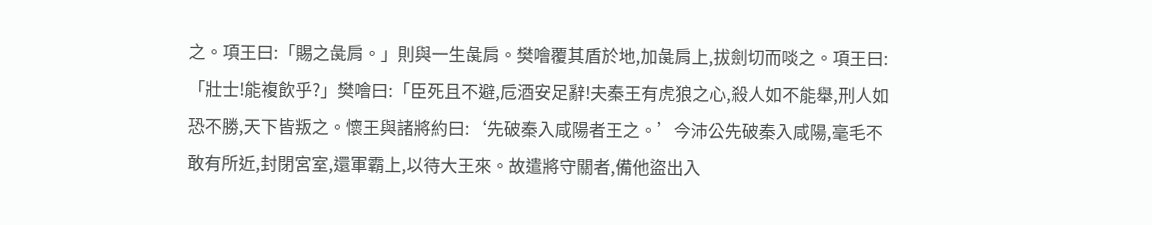之。項王曰:「賜之彘肩。」則與一生彘肩。樊噲覆其盾於地,加彘肩上,拔劍切而啖之。項王曰:「壯士!能複飲乎?」樊噲曰:「臣死且不避,卮酒安足辭!夫秦王有虎狼之心,殺人如不能舉,刑人如恐不勝,天下皆叛之。懷王與諸將約曰:‘先破秦入咸陽者王之。’今沛公先破秦入咸陽,毫毛不敢有所近,封閉宮室,還軍霸上,以待大王來。故遣將守關者,備他盜出入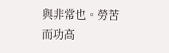與非常也。勞苦而功高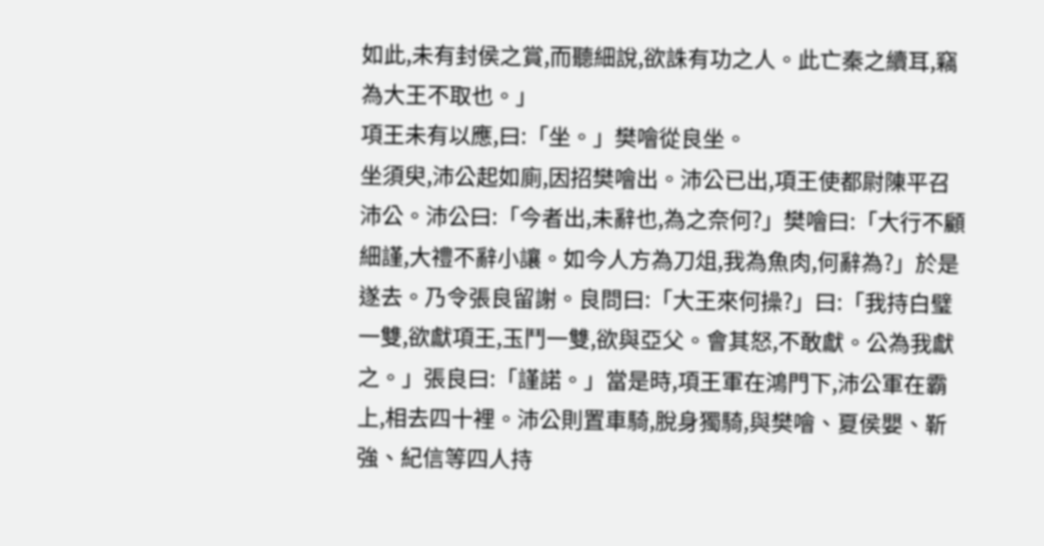如此,未有封侯之賞,而聽細說,欲誅有功之人。此亡秦之續耳,竊為大王不取也。」
項王未有以應,曰:「坐。」樊噲從良坐。
坐須臾,沛公起如廁,因招樊噲出。沛公已出,項王使都尉陳平召沛公。沛公曰:「今者出,未辭也,為之奈何?」樊噲曰:「大行不顧細謹,大禮不辭小讓。如今人方為刀俎,我為魚肉,何辭為?」於是遂去。乃令張良留謝。良問曰:「大王來何操?」曰:「我持白璧一雙,欲獻項王,玉鬥一雙,欲與亞父。會其怒,不敢獻。公為我獻之。」張良曰:「謹諾。」當是時,項王軍在鴻門下,沛公軍在霸上,相去四十裡。沛公則置車騎,脫身獨騎,與樊噲、夏侯嬰、靳強、紀信等四人持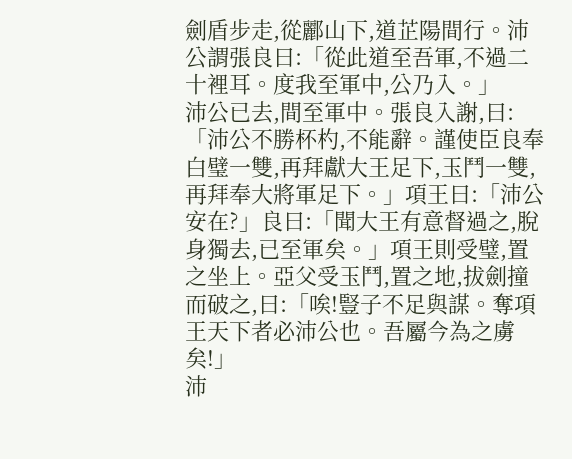劍盾步走,從酈山下,道芷陽間行。沛公謂張良曰:「從此道至吾軍,不過二十裡耳。度我至軍中,公乃入。」
沛公已去,間至軍中。張良入謝,曰:「沛公不勝杯杓,不能辭。謹使臣良奉白璧一雙,再拜獻大王足下,玉鬥一雙,再拜奉大將軍足下。」項王曰:「沛公安在?」良曰:「聞大王有意督過之,脫身獨去,已至軍矣。」項王則受璧,置之坐上。亞父受玉鬥,置之地,拔劍撞而破之,曰:「唉!豎子不足與謀。奪項王天下者必沛公也。吾屬今為之虜矣!」
沛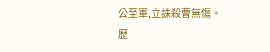公至軍,立誅殺曹無傷。
歷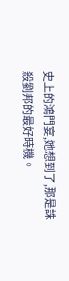史上的鴻門宴,她想到了,那是誅殺劉邦的最好時機。